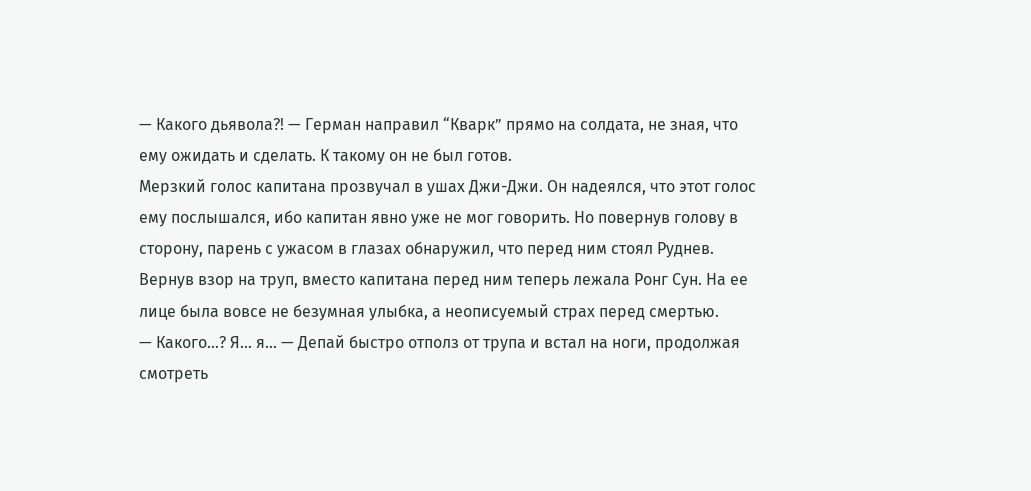— Какого дьявола?! — Герман направил “Кварк” прямо на солдата, не зная, что ему ожидать и сделать. К такому он не был готов.
Мерзкий голос капитана прозвучал в ушах Джи-Джи. Он надеялся, что этот голос ему послышался, ибо капитан явно уже не мог говорить. Но повернув голову в сторону, парень с ужасом в глазах обнаружил, что перед ним стоял Руднев. Вернув взор на труп, вместо капитана перед ним теперь лежала Ронг Сун. На ее лице была вовсе не безумная улыбка, а неописуемый страх перед смертью.
— Какого…? Я… я… — Депай быстро отполз от трупа и встал на ноги, продолжая смотреть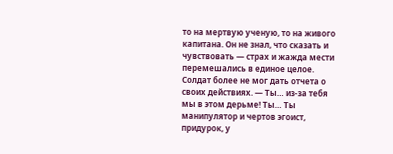то на мертвую ученую, то на живого капитана. Он не знал, что сказать и чувствовать — страх и жажда мести перемешались в единое целое. Солдат более не мог дать отчета о своих действиях. — Ты… из-за тебя мы в этом дерьме! Ты… Ты манипулятор и чертов эгоист, придурок, у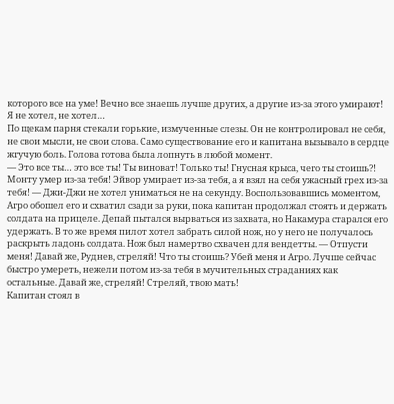которого все на уме! Вечно все знаешь лучше других, а другие из-за этого умирают! Я не хотел, не хотел…
По щекам парня стекали горькие, измученные слезы. Он не контролировал не себя, не свои мысли, не свои слова. Само существование его и капитана вызывало в сердце жгучую боль. Голова готова была лопнуть в любой момент.
— Это все ты… это все ты! Ты виноват! Только ты! Гнусная крыса, чего ты стоишь?! Монту умер из-за тебя! Эйвор умирает из-за тебя, а я взял на себя ужасный грех из-за тебя! — Джи-Джи не хотел униматься не на секунду. Воспользовавшись моментом, Агро обошел его и схватил сзади за руки, пока капитан продолжал стоять и держать солдата на прицеле. Депай пытался вырваться из захвата, но Накамура старался его удержать. В то же время пилот хотел забрать силой нож, но у него не получалось раскрыть ладонь солдата. Нож был намертво схвачен для вендетты. — Отпусти меня! Давай же, Руднев, стреляй! Что ты стоишь? Убей меня и Агро. Лучше сейчас быстро умереть, нежели потом из-за тебя в мучительных страданиях как остальные. Давай же, стреляй! Стреляй, твою мать!
Капитан стоял в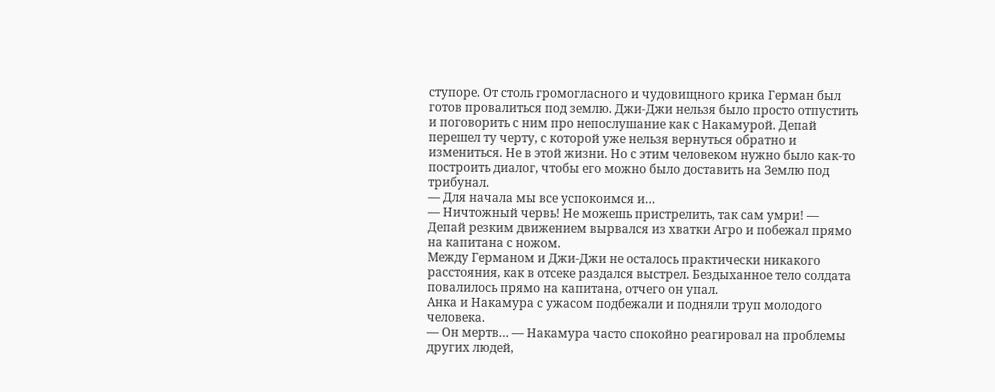ступоре. От столь громогласного и чудовищного крика Герман был готов провалиться под землю. Джи-Джи нельзя было просто отпустить и поговорить с ним про непослушание как с Накамурой. Депай перешел ту черту, с которой уже нельзя вернуться обратно и измениться. Не в этой жизни. Но с этим человеком нужно было как-то построить диалог, чтобы его можно было доставить на Землю под трибунал.
— Для начала мы все успокоимся и…
— Ничтожный червь! Не можешь пристрелить, так сам умри! — Депай резким движением вырвался из хватки Агро и побежал прямо на капитана с ножом.
Между Германом и Джи-Джи не осталось практически никакого расстояния, как в отсеке раздался выстрел. Бездыханное тело солдата повалилось прямо на капитана, отчего он упал.
Анка и Накамура с ужасом подбежали и подняли труп молодого человека.
— Он мертв… — Накамура часто спокойно реагировал на проблемы других людей,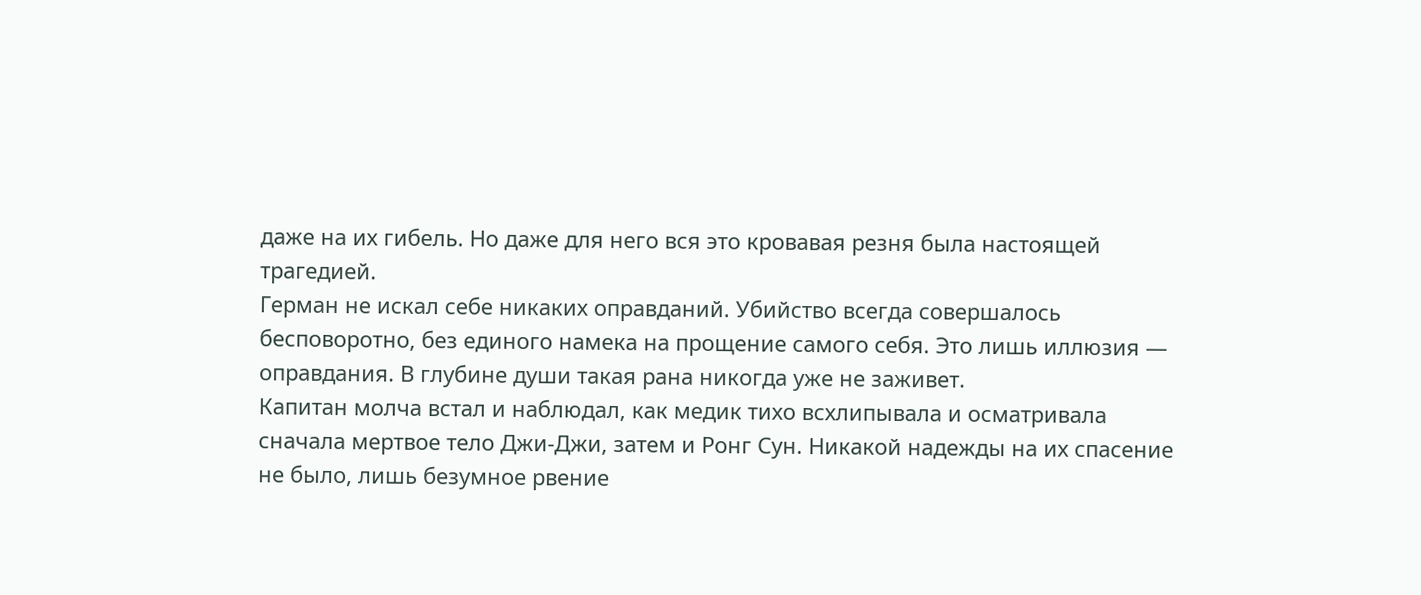даже на их гибель. Но даже для него вся это кровавая резня была настоящей трагедией.
Герман не искал себе никаких оправданий. Убийство всегда совершалось бесповоротно, без единого намека на прощение самого себя. Это лишь иллюзия — оправдания. В глубине души такая рана никогда уже не заживет.
Капитан молча встал и наблюдал, как медик тихо всхлипывала и осматривала сначала мертвое тело Джи-Джи, затем и Ронг Сун. Никакой надежды на их спасение не было, лишь безумное рвение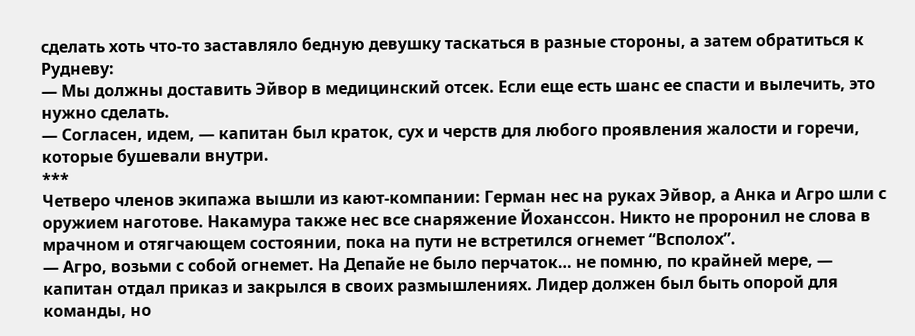сделать хоть что-то заставляло бедную девушку таскаться в разные стороны, а затем обратиться к Рудневу:
— Мы должны доставить Эйвор в медицинский отсек. Если еще есть шанс ее спасти и вылечить, это нужно сделать.
— Согласен, идем, — капитан был краток, сух и черств для любого проявления жалости и горечи, которые бушевали внутри.
***
Четверо членов экипажа вышли из кают-компании: Герман нес на руках Эйвор, а Анка и Агро шли с оружием наготове. Накамура также нес все снаряжение Йоханссон. Никто не проронил не слова в мрачном и отягчающем состоянии, пока на пути не встретился огнемет “Всполох”.
— Агро, возьми с собой огнемет. На Депайе не было перчаток… не помню, по крайней мере, — капитан отдал приказ и закрылся в своих размышлениях. Лидер должен был быть опорой для команды, но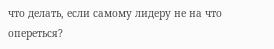что делать, если самому лидеру не на что опереться?